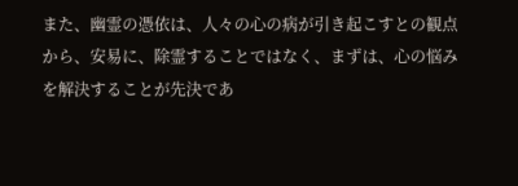また、幽霊の憑依は、人々の心の病が引き起こすとの観点から、安易に、除霊することではなく、まずは、心の悩みを解決することが先決であ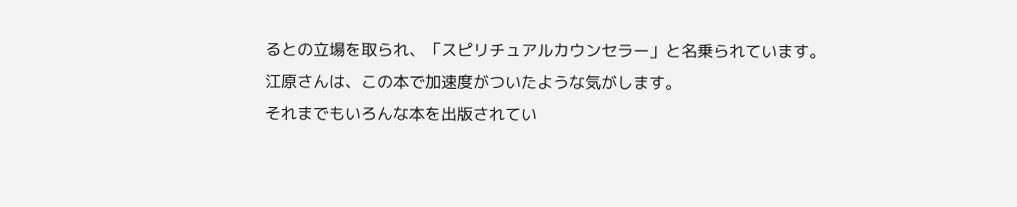るとの立場を取られ、「スピリチュアルカウンセラー」と名乗られています。
江原さんは、この本で加速度がついたような気がします。
それまでもいろんな本を出版されてい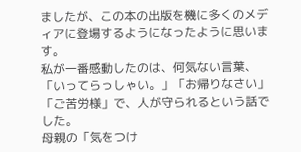ましたが、この本の出版を機に多くのメディアに登場するようになったように思います。
私が一番感動したのは、何気ない言葉、「いってらっしゃい。」「お帰りなさい」「ご苦労様」で、人が守られるという話でした。
母親の「気をつけ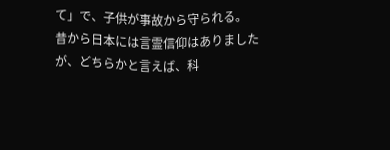て」で、子供が事故から守られる。
昔から日本には言霊信仰はありましたが、どちらかと言えば、科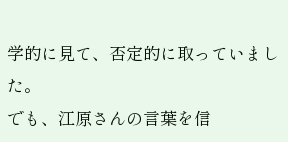学的に見て、否定的に取っていました。
でも、江原さんの言葉を信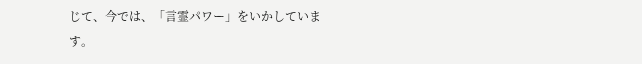じて、今では、「言霊パワー」をいかしています。